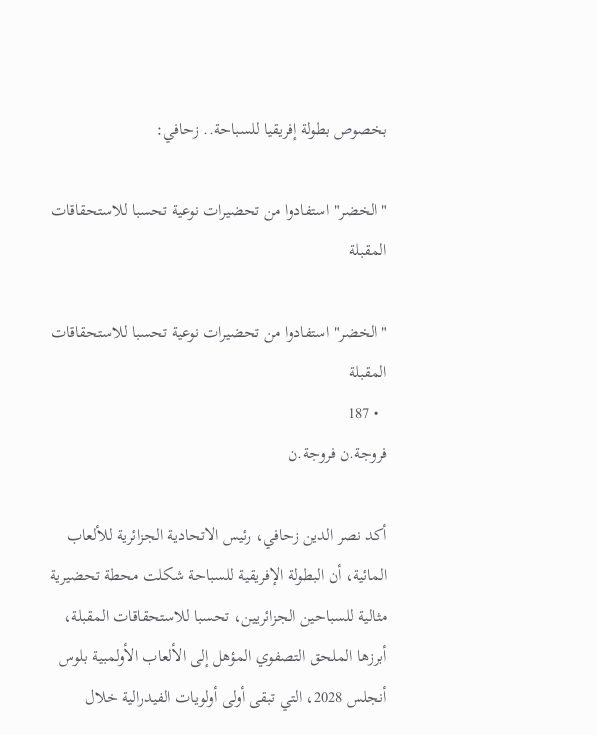بخصوص بطولة إفريقيا للسباحة.. زحافي:

"الخضر" استفادوا من تحضيرات نوعية تحسبا للاستحقاقات المقبلة

"الخضر" استفادوا من تحضيرات نوعية تحسبا للاستحقاقات المقبلة
  • 187
فروجة.ن فروجة.ن

أكد نصر الدين زحافي، رئيس الاتحادية الجزائرية للألعاب المائية، أن البطولة الإفريقية للسباحة شكلت محطة تحضيرية مثالية للسباحين الجزائريين، تحسبا للاستحقاقات المقبلة، أبرزها الملحق التصفوي المؤهل إلى الألعاب الأولمبية بلوس أنجلس 2028، التي تبقى أولى أولويات الفيدرالية خلال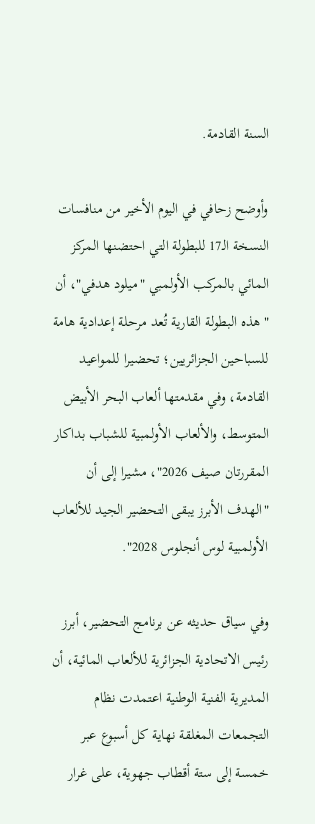السنة القادمة.

وأوضح زحافي في اليوم الأخير من منافسات النسخة الـ17 للبطولة التي احتضنها المركز المائي بالمركب الأولمبي "ميلود هدفي"، أن "هذه البطولة القارية تُعد مرحلة إعدادية هامة للسباحين الجزائريين؛ تحضيرا للمواعيد القادمة، وفي مقدمتها ألعاب البحر الأبيض المتوسط، والألعاب الأولمبية للشباب بداكار المقررتان صيف 2026"، مشيرا إلى أن "الهدف الأبرز يبقى التحضير الجيد للألعاب الأولمبية لوس أنجلوس 2028".

وفي سياق حديثه عن برنامج التحضير، أبرز رئيس الاتحادية الجزائرية للألعاب المائية، أن المديرية الفنية الوطنية اعتمدت نظام التجمعات المغلقة نهاية كل أسبوع عبر خمسة إلى ستة أقطاب جهوية، على غرار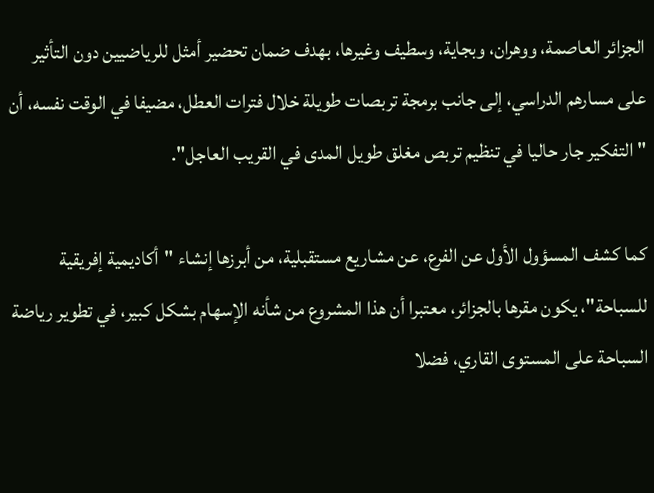الجزائر العاصمة، ووهران، وبجاية، وسطيف وغيرها، بهدف ضمان تحضير أمثل للرياضيين دون التأثير على مسارهم الدراسي، إلى جانب برمجة تربصات طويلة خلال فترات العطل، مضيفا في الوقت نفسه، أن "التفكير جار حاليا في تنظيم تربص مغلق طويل المدى في القريب العاجل".

كما كشف المسؤول الأول عن الفرع، عن مشاريع مستقبلية، من أبرزها إنشاء "أكاديمية إفريقية للسباحة"، يكون مقرها بالجزائر، معتبرا أن هذا المشروع من شأنه الإسهام بشكل كبير، في تطوير رياضة السباحة على المستوى القاري، فضلا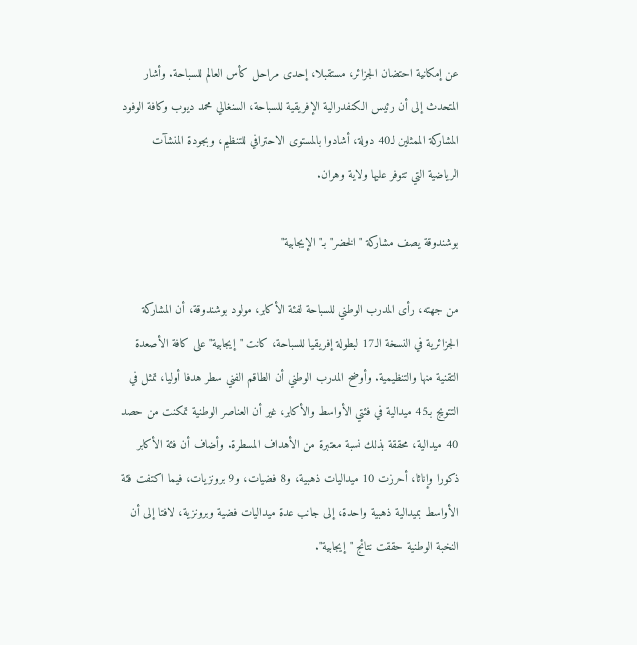عن إمكانية احتضان الجزائر، مستقبلا، إحدى مراحل كأس العالم للسباحة. وأشار المتحدث إلى أن رئيس الكنفدرالية الإفريقية للسباحة، السنغالي محمد ديوب وكافة الوفود المشاركة الممثلين لـ40 دولة، أشادوا بالمستوى الاحترافي للتنظيم، وبجودة المنشآت الرياضية التي تتوفر عليها ولاية وهران.

بوشندوقة يصف مشاركة "الخضر" بـ"الإيجابية"

من جهته، رأى المدرب الوطني للسباحة لفئة الأكابر، مولود بوشندوقة، أن المشاركة الجزائرية في النسخة الـ17 لبطولة إفريقيا للسباحة، كانت "إيجابية" على كافة الأصعدة التقنية منها والتنظيمية. وأوضح المدرب الوطني أن الطاقم الفني سطر هدفا أوليا، تمثل في التتويج بـ45 ميدالية في فئتي الأواسط والأكابر، غير أن العناصر الوطنية تمكنت من حصد 40 ميدالية، محققة بذلك نسبة معتبرة من الأهداف المسطرة. وأضاف أن فئة الأكابر ذكورا وإناثا، أحرزت 10 ميداليات ذهبية، و8 فضيات، و9 برونزيات، فيما اكتفت فئة الأواسط بميدالية ذهبية واحدة، إلى جانب عدة ميداليات فضية وبرونزية، لافتا إلى أن النخبة الوطنية حققت نتائج "إيجابية".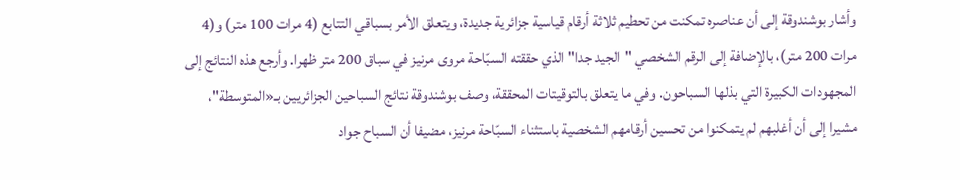وأشار بوشندوقة إلى أن عناصره تمكنت من تحطيم ثلاثة أرقام قياسية جزائرية جديدة، ويتعلق الأمر بسباقي التتابع (4 مرات 100 متر) و(4 مرات 200 متر)، بالإضافة إلى الرقم الشخصي "الجيد جدا" الذي حققته السبّاحة مروى مرنيز في سباق 200 متر ظهرا. وأرجع هذه النتائج إلى المجهودات الكبيرة التي بذلها السباحون. وفي ما يتعلق بالتوقيتات المحققة، وصف بوشندوقة نتائج السباحين الجزائريين بـ«المتوسطة"، مشيرا إلى أن أغلبهم لم يتمكنوا من تحسين أرقامهم الشخصية باستثناء السبّاحة مرنيز، مضيفا أن السباح جواد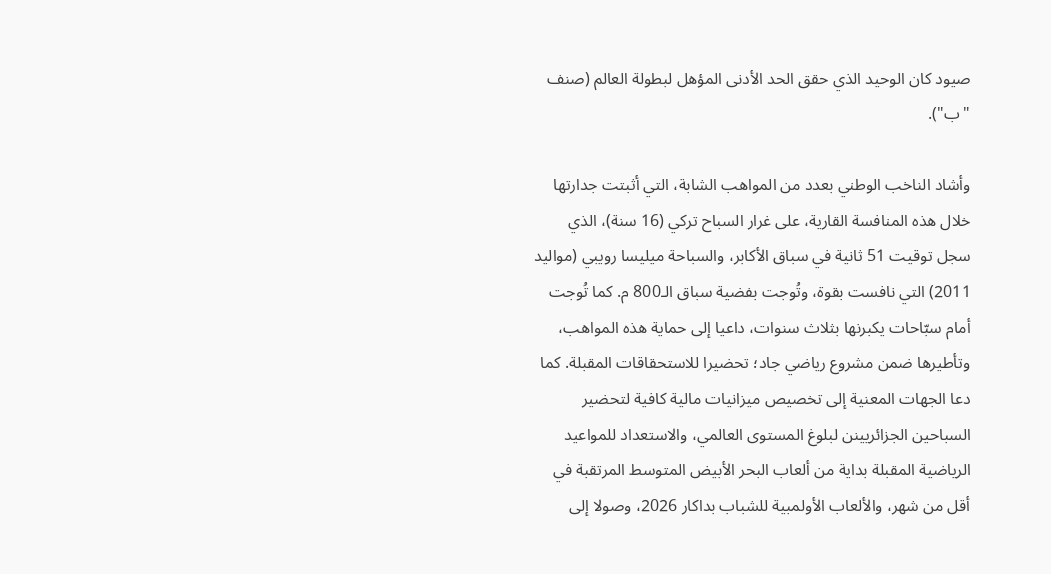صيود كان الوحيد الذي حقق الحد الأدنى المؤهل لبطولة العالم (صنف "ب").

وأشاد الناخب الوطني بعدد من المواهب الشابة، التي أثبتت جدارتها خلال هذه المنافسة القارية، على غرار السباح تركي (16 سنة)، الذي سجل توقيت 51 ثانية في سباق الأكابر، والسباحة ميليسا رويبي (مواليد 2011) التي نافست بقوة، وتُوجت بفضية سباق الـ800 م. كما تُوجت أمام سبّاحات يكبرنها بثلاث سنوات، داعيا إلى حماية هذه المواهب، وتأطيرها ضمن مشروع رياضي جاد؛ تحضيرا للاستحقاقات المقبلة. كما دعا الجهات المعنية إلى تخصيص ميزانيات مالية كافية لتحضير السباحين الجزائريينن لبلوغ المستوى العالمي، والاستعداد للمواعيد الرياضية المقبلة بداية من ألعاب البحر الأبيض المتوسط المرتقبة في أقل من شهر، والألعاب الأولمبية للشباب بداكار 2026، وصولا إلى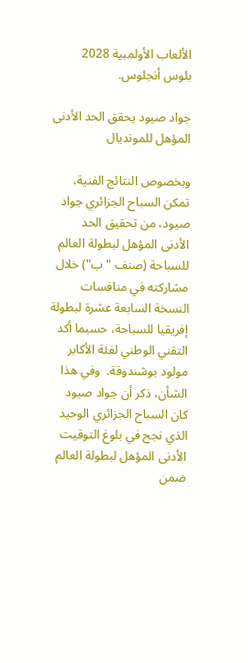الألعاب الأولمبية 2028 بلوس أنجلوس.

جواد صيود يحقق الحد الأدنى  المؤهل للمونديال

وبخصوص النتائج الفنية، تمكن السباح الجزائري جواد صيود، من تحقيق الحد الأدنى المؤهل لبطولة العالم للسباحة (صنف "ب") خلال مشاركته في منافسات النسخة السابعة عشرة لبطولة إفريقيا للسباحة، حسبما أكد التقني الوطني لفئة الأكابر مولود بوشندوقة.  وفي هذا الشأن، ذكر أن جواد صيود كان السباح الجزائري الوحيد الذي نجح في بلوغ التوقيت الأدنى المؤهل لبطولة العالم ضمن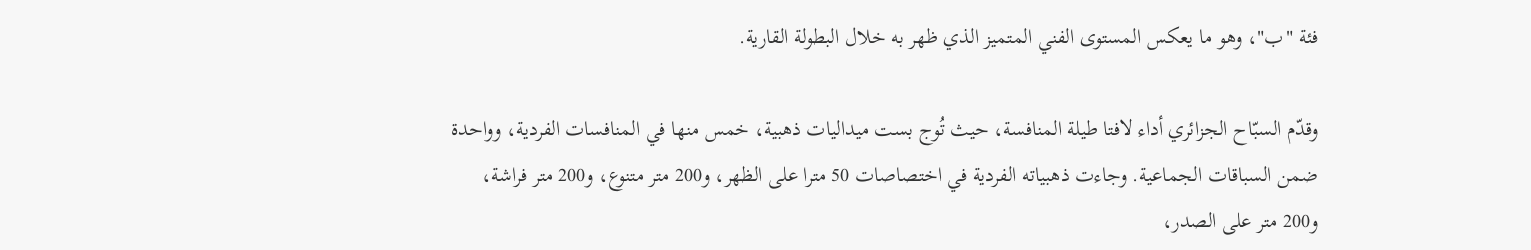فئة "ب"، وهو ما يعكس المستوى الفني المتميز الذي ظهر به خلال البطولة القارية.

وقدّم السبّاح الجزائري أداء لافتا طيلة المنافسة، حيث تُوج بست ميداليات ذهبية، خمس منها في المنافسات الفردية، وواحدة ضمن السباقات الجماعية. وجاءت ذهبياته الفردية في اختصاصات 50 مترا على الظهر، و200 متر متنوع، و200 متر فراشة، و200 متر على الصدر،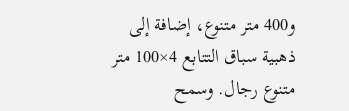و400 متر متنوع، إضافة إلى ذهبية سباق التتابع 4×100 متر متنوع رجال. وسمح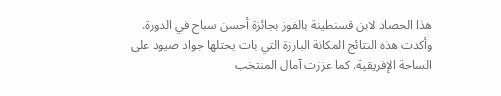هذا الحصاد لابن قسنطينة بالفوز بجائزة أحسن سباح في الدورة. وأكدت هذه النتائج المكانة البارزة التي بات يحتلها جواد صيود على الساحة الإفريقية. كما عززت آمال المنتخب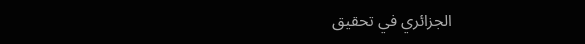الجزائري في تحقيق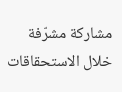مشاركة مشرّفة خلال الاستحقاقات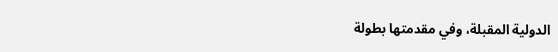الدولية المقبلة، وفي مقدمتها بطولة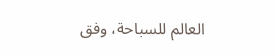العالم للسباحة، وفق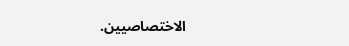الاختصاصيين.